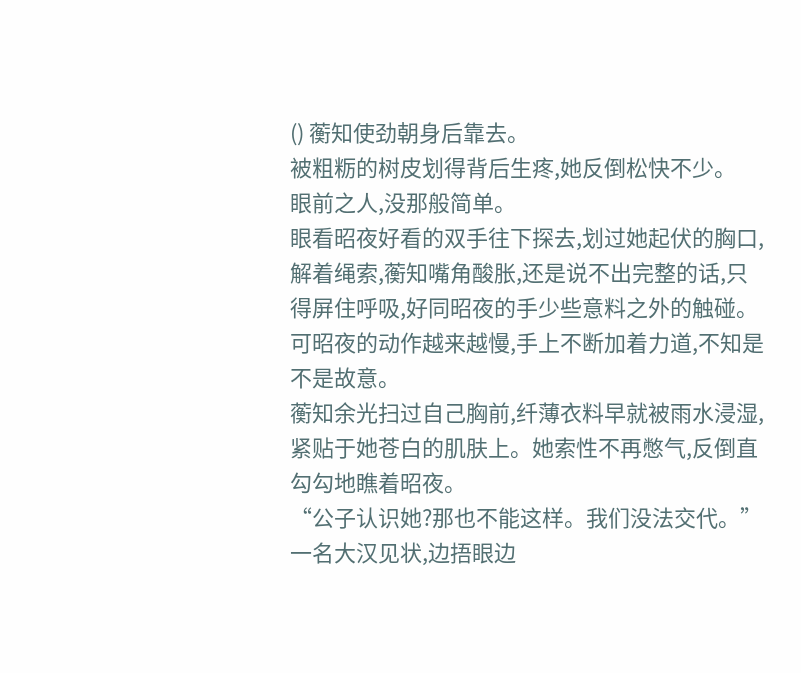() 蘅知使劲朝身后靠去。
被粗粝的树皮划得背后生疼,她反倒松快不少。
眼前之人,没那般简单。
眼看昭夜好看的双手往下探去,划过她起伏的胸口,解着绳索,蘅知嘴角酸胀,还是说不出完整的话,只得屏住呼吸,好同昭夜的手少些意料之外的触碰。
可昭夜的动作越来越慢,手上不断加着力道,不知是不是故意。
蘅知余光扫过自己胸前,纤薄衣料早就被雨水浸湿,紧贴于她苍白的肌肤上。她索性不再憋气,反倒直勾勾地瞧着昭夜。
“公子认识她?那也不能这样。我们没法交代。”一名大汉见状,边捂眼边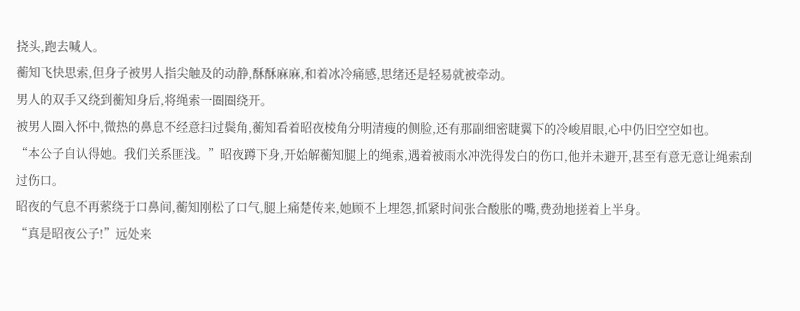挠头,跑去喊人。
蘅知飞快思索,但身子被男人指尖触及的动静,酥酥麻麻,和着冰冷痛感,思绪还是轻易就被牵动。
男人的双手又绕到蘅知身后,将绳索一圈圈绕开。
被男人圈入怀中,微热的鼻息不经意扫过鬓角,蘅知看着昭夜棱角分明清瘦的侧脸,还有那副细密睫翼下的冷峻眉眼,心中仍旧空空如也。
“本公子自认得她。我们关系匪浅。”昭夜蹲下身,开始解蘅知腿上的绳索,遇着被雨水冲洗得发白的伤口,他并未避开,甚至有意无意让绳索刮过伤口。
昭夜的气息不再萦绕于口鼻间,蘅知刚松了口气,腿上痛楚传来,她顾不上埋怨,抓紧时间张合酸胀的嘴,费劲地搓着上半身。
“真是昭夜公子!”远处来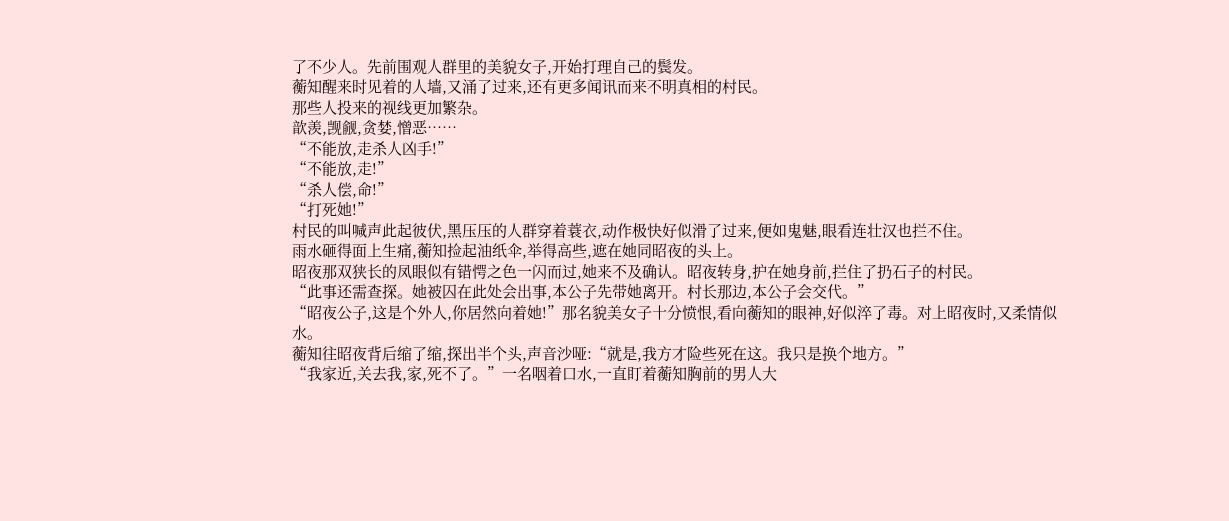了不少人。先前围观人群里的美貌女子,开始打理自己的鬓发。
蘅知醒来时见着的人墙,又涌了过来,还有更多闻讯而来不明真相的村民。
那些人投来的视线更加繁杂。
歆羡,觊觎,贪婪,憎恶……
“不能放,走杀人凶手!”
“不能放,走!”
“杀人偿,命!”
“打死她!”
村民的叫喊声此起彼伏,黑压压的人群穿着蓑衣,动作极快好似滑了过来,便如鬼魅,眼看连壮汉也拦不住。
雨水砸得面上生痛,蘅知捡起油纸伞,举得高些,遮在她同昭夜的头上。
昭夜那双狭长的凤眼似有错愕之色一闪而过,她来不及确认。昭夜转身,护在她身前,拦住了扔石子的村民。
“此事还需查探。她被囚在此处会出事,本公子先带她离开。村长那边,本公子会交代。”
“昭夜公子,这是个外人,你居然向着她!”那名貌美女子十分愤恨,看向蘅知的眼神,好似淬了毒。对上昭夜时,又柔情似水。
蘅知往昭夜背后缩了缩,探出半个头,声音沙哑:“就是,我方才险些死在这。我只是换个地方。”
“我家近,关去我,家,死不了。”一名咽着口水,一直盯着蘅知胸前的男人大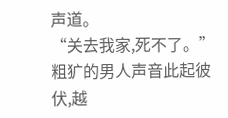声道。
“关去我家,死不了。”粗犷的男人声音此起彼伏,越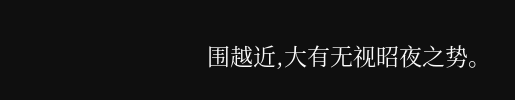围越近,大有无视昭夜之势。